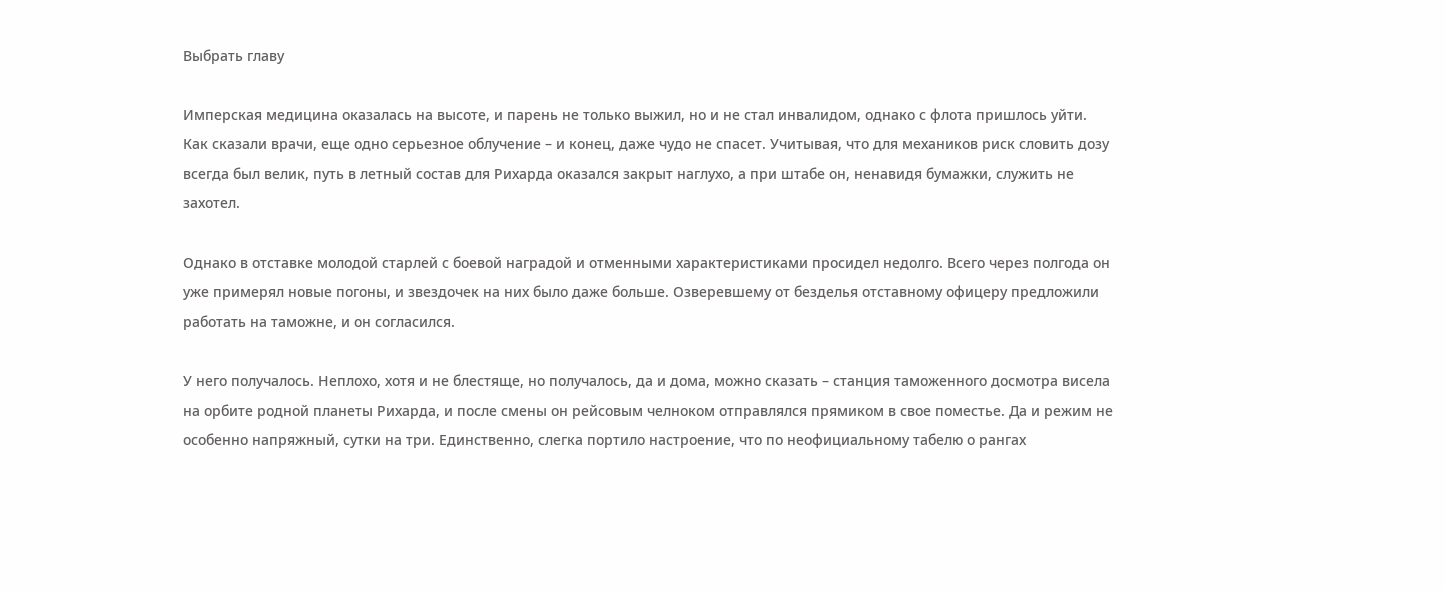Выбрать главу

Имперская медицина оказалась на высоте, и парень не только выжил, но и не стал инвалидом, однако с флота пришлось уйти. Как сказали врачи, еще одно серьезное облучение – и конец, даже чудо не спасет. Учитывая, что для механиков риск словить дозу всегда был велик, путь в летный состав для Рихарда оказался закрыт наглухо, а при штабе он, ненавидя бумажки, служить не захотел.

Однако в отставке молодой старлей с боевой наградой и отменными характеристиками просидел недолго. Всего через полгода он уже примерял новые погоны, и звездочек на них было даже больше. Озверевшему от безделья отставному офицеру предложили работать на таможне, и он согласился.

У него получалось. Неплохо, хотя и не блестяще, но получалось, да и дома, можно сказать – станция таможенного досмотра висела на орбите родной планеты Рихарда, и после смены он рейсовым челноком отправлялся прямиком в свое поместье. Да и режим не особенно напряжный, сутки на три. Единственно, слегка портило настроение, что по неофициальному табелю о рангах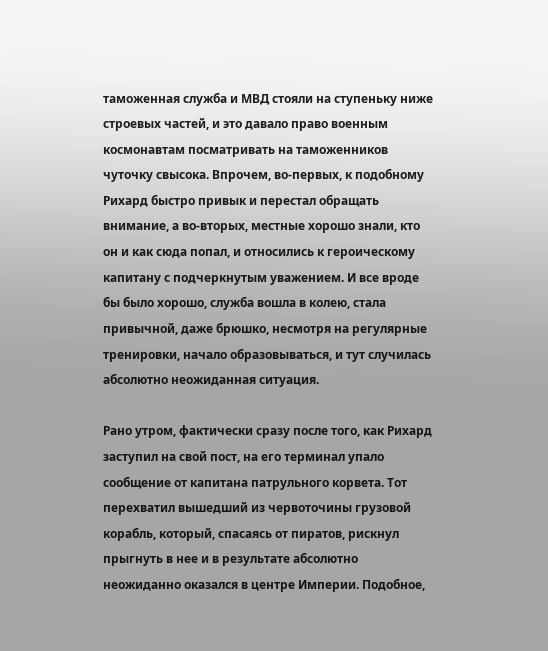таможенная служба и МВД стояли на ступеньку ниже строевых частей, и это давало право военным космонавтам посматривать на таможенников чуточку свысока. Впрочем, во-первых, к подобному Рихард быстро привык и перестал обращать внимание, а во-вторых, местные хорошо знали, кто он и как сюда попал, и относились к героическому капитану с подчеркнутым уважением. И все вроде бы было хорошо, служба вошла в колею, стала привычной, даже брюшко, несмотря на регулярные тренировки, начало образовываться, и тут случилась абсолютно неожиданная ситуация.

Рано утром, фактически сразу после того, как Рихард заступил на свой пост, на его терминал упало сообщение от капитана патрульного корвета. Тот перехватил вышедший из червоточины грузовой корабль, который, спасаясь от пиратов, рискнул прыгнуть в нее и в результате абсолютно неожиданно оказался в центре Империи. Подобное,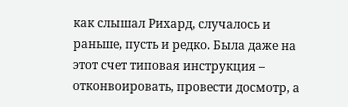как слышал Рихард, случалось и раньше, пусть и редко. Была даже на этот счет типовая инструкция – отконвоировать, провести досмотр, а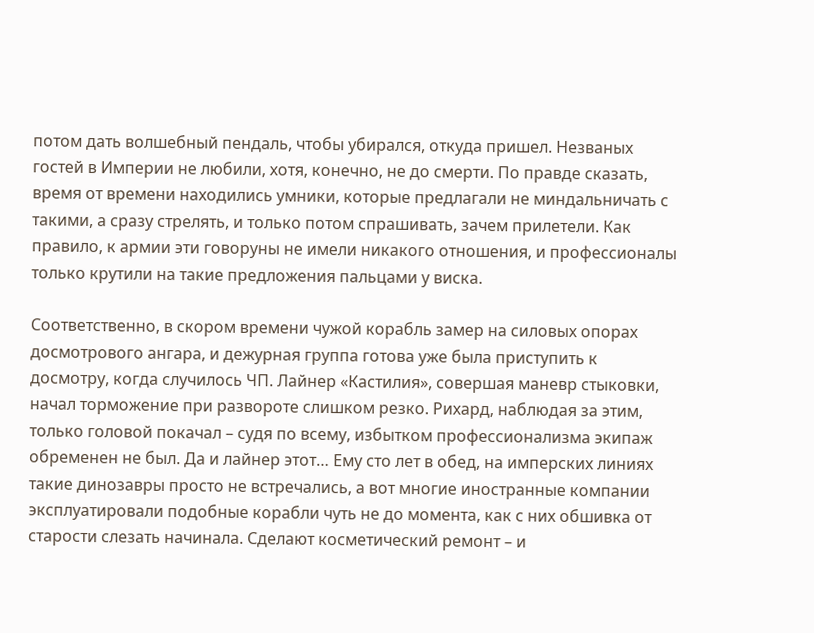потом дать волшебный пендаль, чтобы убирался, откуда пришел. Незваных гостей в Империи не любили, хотя, конечно, не до смерти. По правде сказать, время от времени находились умники, которые предлагали не миндальничать с такими, а сразу стрелять, и только потом спрашивать, зачем прилетели. Как правило, к армии эти говоруны не имели никакого отношения, и профессионалы только крутили на такие предложения пальцами у виска.

Соответственно, в скором времени чужой корабль замер на силовых опорах досмотрового ангара, и дежурная группа готова уже была приступить к досмотру, когда случилось ЧП. Лайнер «Кастилия», совершая маневр стыковки, начал торможение при развороте слишком резко. Рихард, наблюдая за этим, только головой покачал – судя по всему, избытком профессионализма экипаж обременен не был. Да и лайнер этот… Ему сто лет в обед, на имперских линиях такие динозавры просто не встречались, а вот многие иностранные компании эксплуатировали подобные корабли чуть не до момента, как с них обшивка от старости слезать начинала. Сделают косметический ремонт – и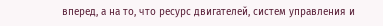вперед, а на то, что ресурс двигателей, систем управления и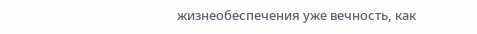жизнеобеспечения уже вечность, как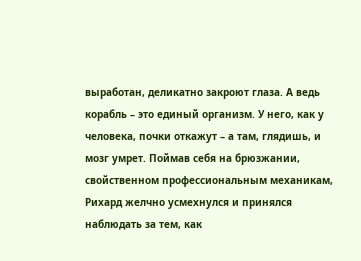выработан, деликатно закроют глаза. А ведь корабль – это единый организм. У него, как у человека, почки откажут – а там, глядишь, и мозг умрет. Поймав себя на брюзжании, свойственном профессиональным механикам, Рихард желчно усмехнулся и принялся наблюдать за тем, как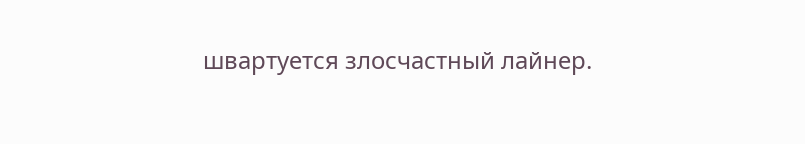швартуется злосчастный лайнер.